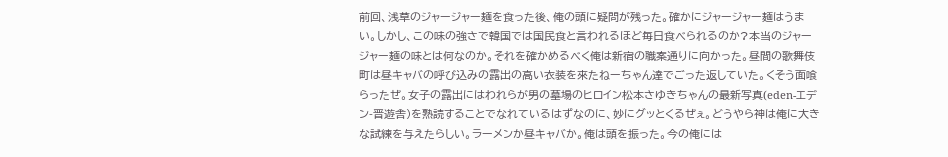前回、浅草のジャージャー麺を食った後、俺の頭に疑問が残った。確かにジャージャー麺はうまい。しかし、この味の強さで韓国では国民食と言われるほど毎日食べられるのか?本当のジャージャー麺の味とは何なのか。それを確かめるべく俺は新宿の職案通りに向かった。昼間の歌舞伎町は昼キャバの呼び込みの露出の高い衣装を來たねーちゃん達でごった返していた。くそう面喰らったぜ。女子の露出にはわれらが男の墓場のヒロイン松本さゆきちゃんの最新写真(eden-エデン-晋遊舎)を熟読することでなれているはずなのに、妙にグッとくるぜぇ。どうやら神は俺に大きな試練を与えたらしい。ラーメンか昼キャバか。俺は頭を振った。今の俺には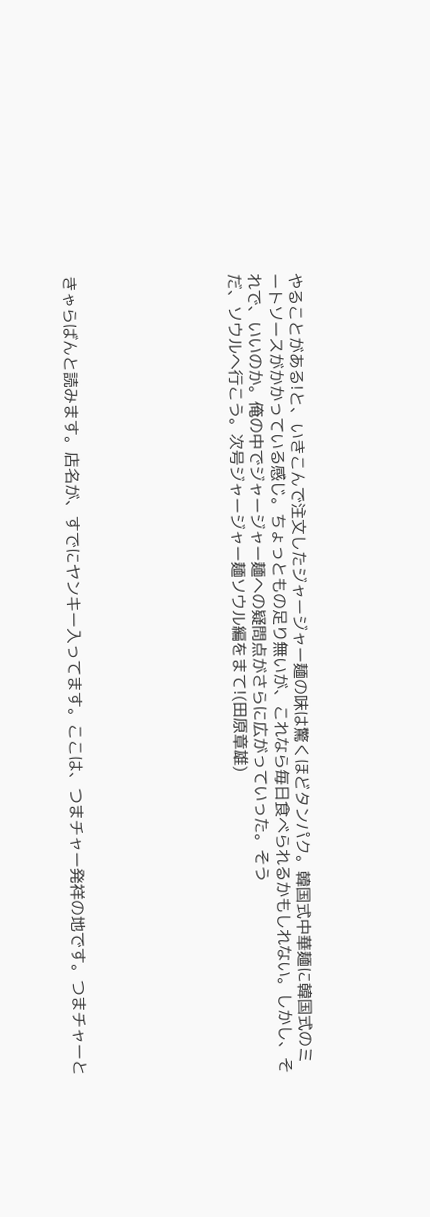やることがある!と、いきこんで注文したジャージャー麺の味は驚くほどタンパク。韓国式中華麺に韓国式のミートソースがかかっている感じ。ちょっともの足り無いが、これなら毎日食べられるかもしれない。しかし、それで、いいのか。俺の中でジャージャー麺への疑問点がさらに広がっていった。そう
だ、ソウルへ行こう。次号ジャージャー麺ソウル編をまて!(田原章雄)







きゃらばんと読みます。店名が、すでにヤンキー入ってます。ここは、つまチャー発祥の地です。つまチャーと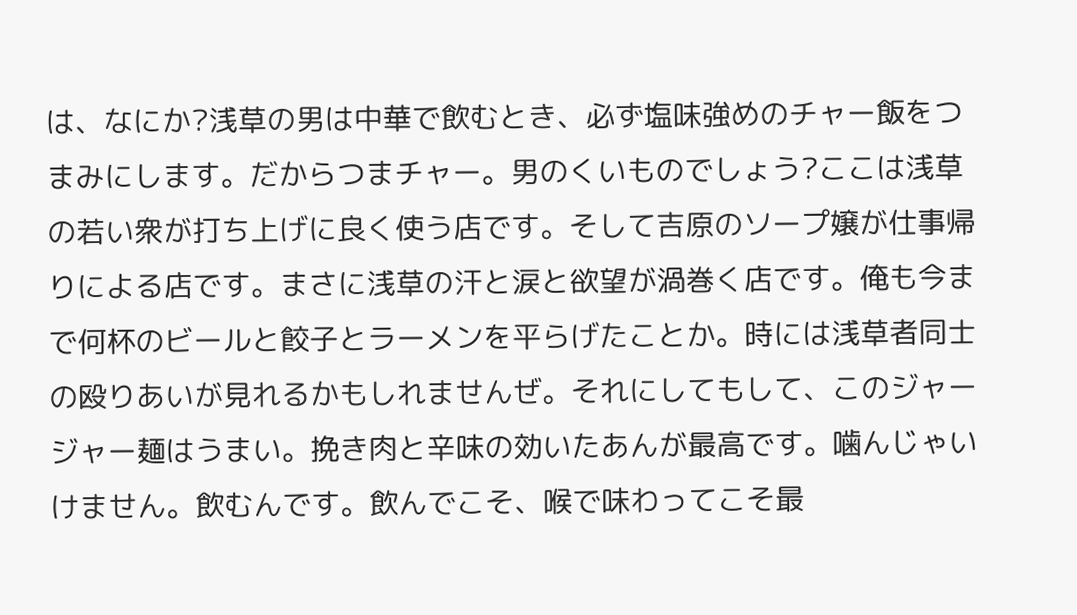は、なにか?浅草の男は中華で飲むとき、必ず塩味強めのチャー飯をつまみにします。だからつまチャー。男のくいものでしょう?ここは浅草の若い衆が打ち上げに良く使う店です。そして吉原のソープ嬢が仕事帰りによる店です。まさに浅草の汗と涙と欲望が渦巻く店です。俺も今まで何杯のビールと餃子とラーメンを平らげたことか。時には浅草者同士の殴りあいが見れるかもしれませんぜ。それにしてもして、このジャージャー麺はうまい。挽き肉と辛味の効いたあんが最高です。噛んじゃいけません。飲むんです。飲んでこそ、喉で味わってこそ最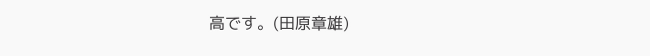高です。(田原章雄)